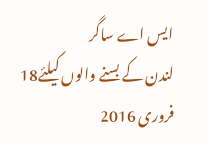ایس اے ساگر
لندن کے بسنے والوں کیلئے18 فروری 2016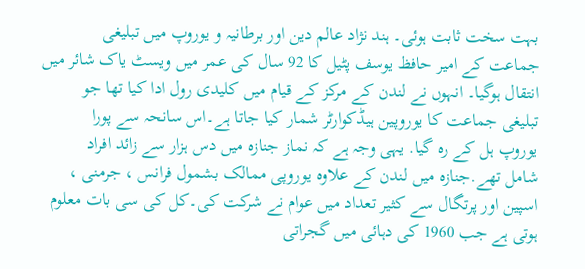بہت سخت ثابت ہوئی۔ ہند نژاد عالم دین اور برطانیہ و یوروپ میں تبلیغی
جماعت کے امیر حافظ یوسف پٹیل کا 92 سال کی عمر میں ویسٹ یاک شائر میں
انتقال ہوگیا۔ انہوں نے لندن کے مرکز کے قیام میں کلیدی رول ادا کیا تھا جو
تبلیغی جماعت کا یوروپین ہیڈکوارٹر شمار کیا جاتا ہے۔اس سانحہ سے پورا
یوروپ ہل کے رہ گیا. یہی وجہ ہے کہ نماز جنازہ میں دس ہزار سے زائد افراد
شامل تھے.جنازہ میں لندن کے علاوہ یوروپی ممالک بشمول فرانس ، جرمنی ،
اسپین اور پرتگال سے کثیر تعداد میں عوام نے شرکت کی۔کل کی سی بات معلوم
ہوتی ہے جب 1960 کی دہائی میں گجراتی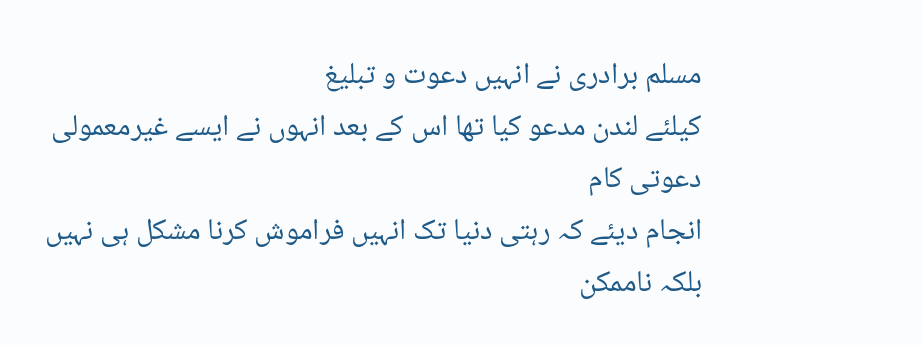مسلم برادری نے انہیں دعوت و تبلیغ
کیلئے لندن مدعو کیا تھا اس کے بعد انہوں نے ایسے غیرمعمولی دعوتی کام
انجام دیئے کہ رہتی دنیا تک انہیں فراموش کرنا مشکل ہی نہیں بلکہ ناممکن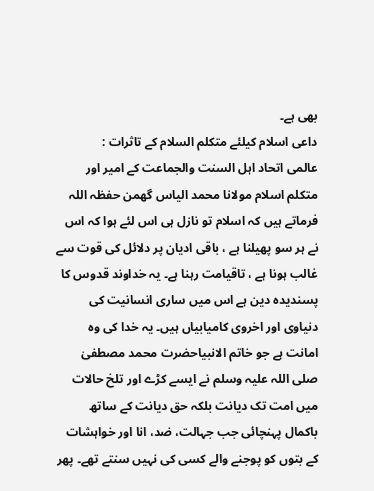بھی ہے۔
داعی اسلام کیلئے متکلم السلام کے تاثرات :
عالمی اتحاد اہل السنت والجماعت کے امیر اور متکلم اسلام مولانا محمد الیاس گھمن حفظہ اللہ فرماتے ہیں کہ اسلام تو نازل ہی اس لئے ہوا کہ اس نے ہر سو پھیلنا ہے ، باقی ادیان پر دلائل کی قوت سے غالب ہونا ہے ، تاقیامت رہنا ہے۔ یہ خداوند قدوس کا پسندیدہ دین ہے اس میں ساری انسانیت کی دنیاوی اور اخروی کامیابیاں ہیں۔ یہ خدا کی وہ امانت ہے جو خاتم الانبیاحضرت محمد مصطفیٰ صلی اللہ علیہ وسلم نے ایسے کڑے اور تلخ حالات میں امت تک دیانت بلکہ حق دیانت کے ساتھ باکمال پہنچائی جب جہالت، ضد، انا اور خواہشات کے بتوں کو پوجنے والے کسی کی نہیں سنتے تھے۔ پھر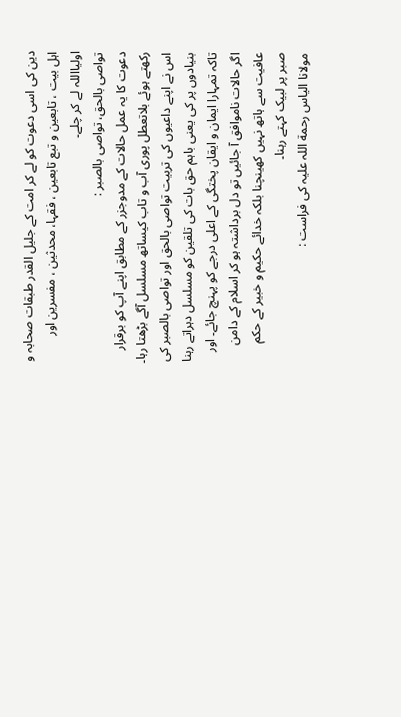دین کی اسی دعوت کو لے کر امت کے جلیل القدر طبقات صحابہ و اہل بیت ، تابعین و تبع تابعین ، فقہا، محدثین ، مفسرین اور اولیااللہ لے کر چلے۔
تواصی بالحق، تواصی بالصبر :
دعوت کا یہ عمل حالات کے مدوجزر کے مطابق اپنے آپ کو برقرار رکھتے ہوئے بلاتعطل پوری آب و تاب کیساتھ مسلسل آگے بڑھتا رہا۔ اس نے اپنے داعیوں کی تربیت تواصی بالحق اور تواصی بالصبر کی بنیادوں پر کی یعنی باہم حق بات کی تلقین کو مسلسل دہراتے رہنا تاکہ تمہارا ایمان و ایقان پختگی کے اعلی درجے کو پہنچ جائے۔ اور اگر حالات ناموافق آ جائیں تو دل برداشتہ ہو کر اسلام کے دامن عافیت سے ہاتھ نہیں کھینچنا بلکہ خدائے حکیم و خبیر کے حکم صبر پر لبیک کہتے رہنا۔
مولانا الیاس رحمة اللہ علیہ کی فراست :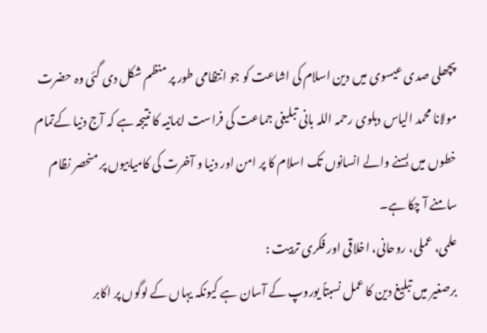پچھلی صدی عیسوی میں دین اسلام کی اشاعت کو جو انتظامی طور پر منظم شکل دی گئی وہ حضرت مولانا محمد الیاس دہلوی رحمہ اللہ بانی تبلیغی جماعت کی فراست ایمانیہ کا نتیجہ ہے کہ آج دنیا کےتمام خطوں میں بسنے والے انسانوں تک اسلام کا پر امن اور دنیا و آخرت کی کامیابیوں پر منحصر نظام سامنے آ چکا ہے۔
علمی، عملی، روحانی، اخلاقی اور فکری تربیت :
برصغیر میں تبلیغ دین کا عمل نسبتاً یوروپ کے آسان ہے کیونکہ یہاں کے لوگوں پر اکابر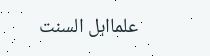علمااہل السنت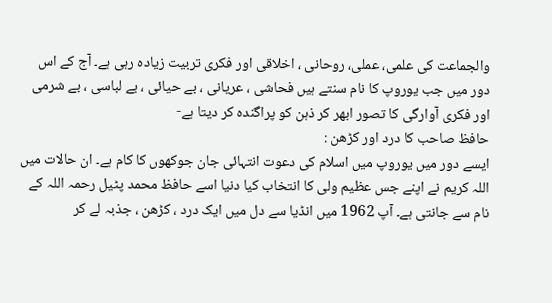والجماعت کی علمی، عملی، روحانی ، اخلاقی اور فکری تربیت زیادہ رہی ہے۔ آج کے اس دور میں جب یوروپ کا نام سنتے ہیں فحاشی ، عریانی ، بے حیائی ، بے لباسی ، بے شرمی اور فکری آوارگی کا تصور ابھر کر ذہن کو پراگندہ کر دیتا ہے-
حافظ صاحب کا درد اور کڑھن :
ایسے دور میں یوروپ میں اسلام کی دعوت انتہائی جان جوکھوں کا کام ہے۔ ان حالات میں اللہ کریم نے اپنے جس عظیم ولی کا انتخاب کیا دنیا اسے حافظ محمد پٹیل رحمہ اللہ کے نام سے جانتی ہے۔ آپ 1962 میں انڈیا سے دل میں ایک درد ، کڑھن ، جذبہ لے کر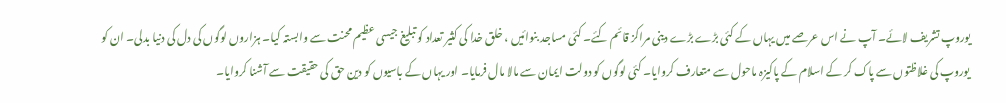یوروپ تشریف لائے۔ آپ نے اس عرصے میں یہاں کے کئی بڑے بڑے دینی مراکز قائم کئے۔ کئی مساجد بنوائیں ، خلق خدا کی کثیر تعداد کو تبلیغ جیسی عظیم محنت سے وابستہ کیا۔ ہزاروں لوگوں کی دل کی دنیا بدلی۔ ان کو یوروپ کی غلاظتوں سے پاک کر کے اسلام کے پاکیزہ ماحول سے متعارف کروایا۔ کئی لوگوں کو دولت ایمان سے مالا مال فرمایا۔ اور یہاں کے باسیوں کو دین حق کی حقیقت سے آشنا کروایا۔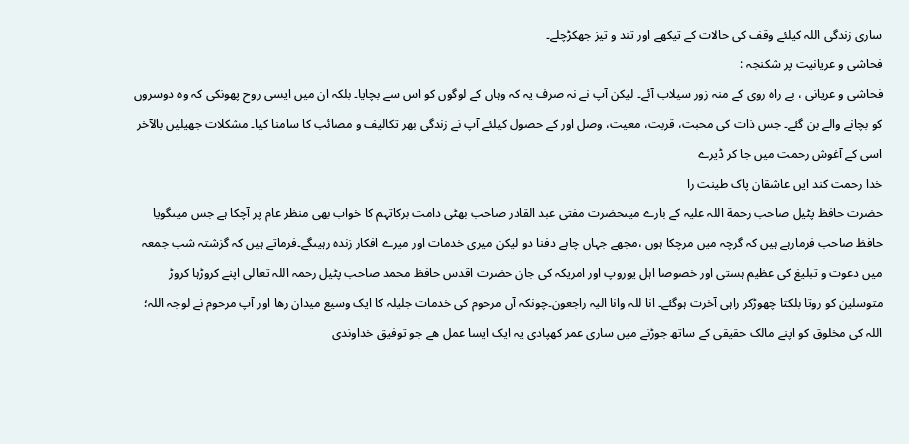ساری زندگی اللہ کیلئے وقف کی حالات کے تیکھے اور تند و تیز جھکڑچلے۔
فحاشی و عریانیت پر شکنجہ :
فحاشی و عریانی ، بے راہ روی کے منہ زور سیلاب آئے۔ لیکن آپ نے نہ صرف یہ کہ وہاں کے لوگوں کو اس سے بچایا۔ بلکہ ان میں ایسی روح پھونکی کہ وہ دوسروں کو بچانے والے بن گئے۔ جس ذات کی محبت، قربت، معیت، وصل اور کے حصول کیلئے آپ نے زندگی بھر تکالیف و مصائب کا سامنا کیا۔ مشکلات جھیلیں بالآخر اسی کے آغوش رحمت میں جا کر ڈیرے
خدا رحمت کند ایں عاشقان پاک طینت را
حضرت حافظ پٹیل صاحب رحمة اللہ علیہ کے بارے میںحضرت مفتی عبد القادر صاحب بھٹی دامت برکاتہم کا خواب بھی منظر عام پر آچکا ہے جس میںگویا حافظ صاحب فرمارہے ہیں کہ گرچہ میں مرچکا ہوں ،مجھے جہاں چاہے دفنا دو لیکن میری خدمات اور میرے افکار زندہ رہیںگے۔فرماتے ہیں کہ گزشتہ شب جمعہ میں دعوت و تبلیغ کی عظیم ہستی اور خصوصا اہل یوروپ اور امریکہ کی جان حضرت اقدس حافظ محمد صاحب پٹیل رحمہ اللہ تعالی اپنے کروڑہا کروڑ متوسلین کو روتا بلکتا چھوڑکر راہی آخرت ہوگئے۔ انا للہ وانا الیہ راجعون۔چونکہ آں مرحوم کی خدمات جلیلہ کا ایک وسیع میدان رھا اور آپ مرحوم نے لوجہ اللہ؛ اللہ کی مخلوق کو اپنے مالک حقیقی کے ساتھ جوڑنے میں ساری عمر کھپادی یہ ایک ایسا عمل ھے جو توفیق خداوندی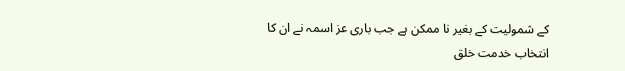کے شمولیت کے بغیر نا ممکن ہے جب باری عز اسمہ نے ان کا انتخاب خدمت خلق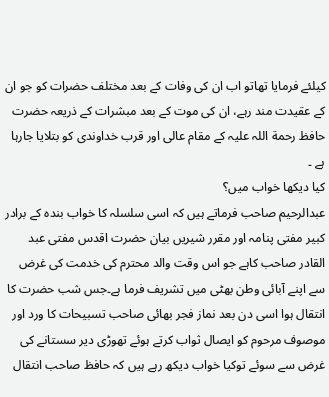کیلئے فرمایا تھاتو اب ان کی وفات کے بعد مختلف حضرات کو جو ان کے عقیدت مند رہے، ان کی موت کے بعد مبشرات کے ذریعہ حضرت حافظ رحمة اللہ علیہ کے مقام عالی اور قرب خداوندی کو بتلایا جارہا ہے ۔
کیا دیکھا خواب میں؟
عبدالرحیم صاحب فرماتے ہیں کہ اسی سلسلہ کا خواب بندہ کے برادر کبیر مفتی پنامہ اور مقرر شیریں بیان حضرت اقدس مفتی عبد القادر صاحب کاہے جو اس وقت والد محترم کی خدمت کی غرض سے اپنے آبائی وطن بھٹی میں تشریف فرما ہے۔جس شب حضرت کا انتقال ہوا اسی دن بعد نماز فجر بھائی صاحب تسبیحات کا ورد اور موصوف مرحوم کو ایصال ثواب کرتے ہوئے تھوڑی دیر سستانے کی غرض سے سوئے توکیا خواب دیکھ رہے ہیں کہ حافظ صاحب انتقال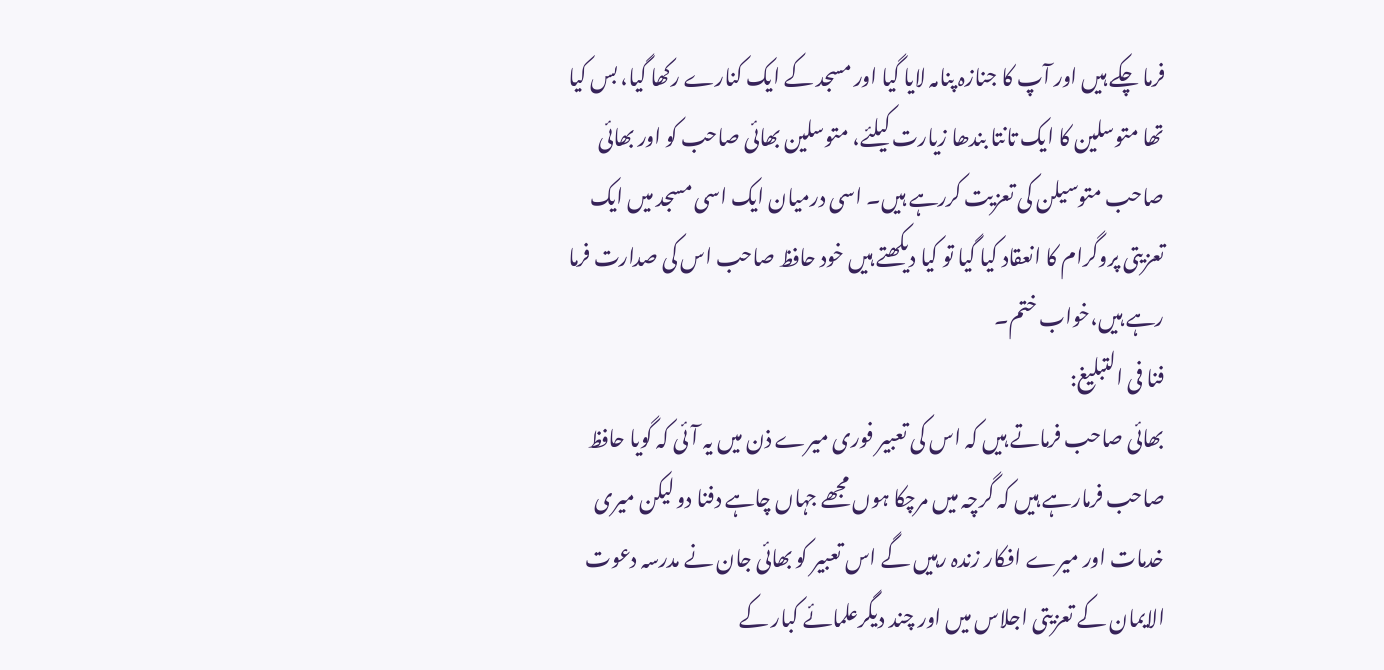فرما چکے ہیں اور آپ کا جنازہ پنامہ لایا گیا اور مسجد کے ایک کنارے رکھا گیا، بس کیا تھا متوسلین کا ایک تانتا بندھا زیارت کیلئے، متوسلین بھائی صاحب کو اور بھائی صاحب متوسیلن کی تعزیت کررہے ہیں۔ اسی درمیان ایک اسی مسجد میں ایک تعزیتی پروگرام کا انعقاد کیا گیا تو کیا دیکھتے ہیں خود حافظ صاحب اس کی صدارت فرما رہے ہیں،خواب ختم۔
فنا فی التبلیغ:
بھائی صاحب فرماتے ہیں کہ اس کی تعبیر فوری میرے ذن میں یہ آئی کہ گویا حافظ صاحب فرمارہے ہیں کہ گرچہ میں مرچکا ہوں مجھے جہاں چاہے دفنا دو لیکن میری خدمات اور میرے افکار زندہ رہیں گے اس تعبیر کو بھائی جان نے مدرسہ دعوت الایمان کے تعزیتی اجلاس میں اور چند دیگرعلمائے کبار کے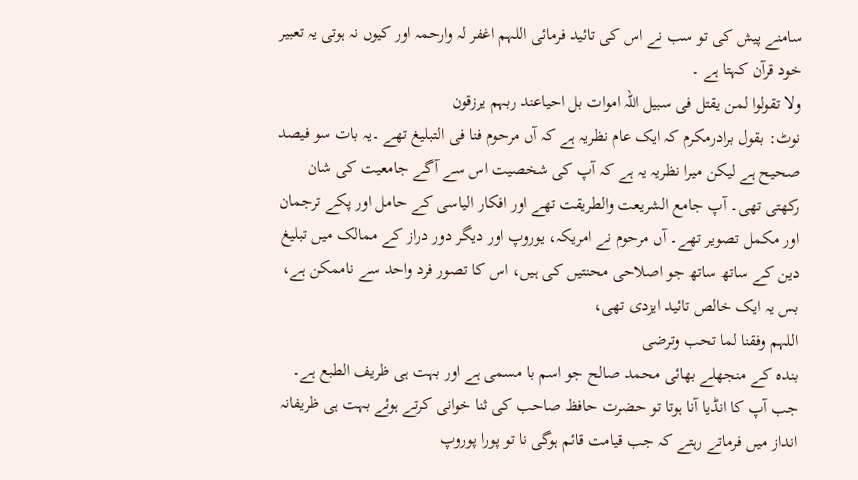سامنے پیش کی تو سب نے اس کی تائید فرمائی اللہم اغفر لہ وارحمہ اور کیوں نہ ہوتی یہ تعبیر خود قرآن کہتا ہے ۔
ولا تقولوا لمن یقتل فی سبیل اللہ اموات بل احیاعند ربہم یرزقون
نوٹ: بقول برادرمکرم کہ ایک عام نظریہ ہے کہ آں مرحوم فنا فی التبلیغ تھے ۔یہ بات سو فیصد صحیح ہے لیکن میرا نظریہ یہ ہے کہ آپ کی شخصیت اس سے آگے جامعیت کی شان رکھتی تھی۔ آپ جامع الشریعت والطریقت تھے اور افکار الیاسی کے حامل اور پکے ترجمان اور مکمل تصویر تھے۔ آں مرحوم نے امریکہ، یوروپ اور دیگر دور دراز کے ممالک میں تبلیغ دین کے ساتھ ساتھ جو اصلاحی محنتیں کی ہیں، اس کا تصور فرد واحد سے ناممکن ہے، بس یہ ایک خالص تائید ایزدی تھی،
اللہم وفقنا لما تحب وترضی
بندہ کے منجھلے بھائی محمد صالح جو اسم با مسمی ہے اور بہت ہی ظریف الطبع ہے۔ جب آپ کا انڈیا آنا ہوتا تو حضرت حافظ صاحب کی ثنا خوانی کرتے ہوئے بہت ہی ظریفانہ انداز میں فرماتے رہتے کہ جب قیامت قائم ہوگی نا تو پورا پوروپ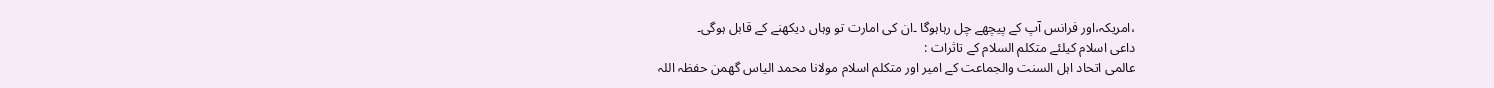،امریکہ،اور فرانس آپ کے پیچھے چل رہاہوگا ۔ان کی امارت تو وہاں دیکھنے کے قابل ہوگی۔
داعی اسلام کیلئے متکلم السلام کے تاثرات :
عالمی اتحاد اہل السنت والجماعت کے امیر اور متکلم اسلام مولانا محمد الیاس گھمن حفظہ اللہ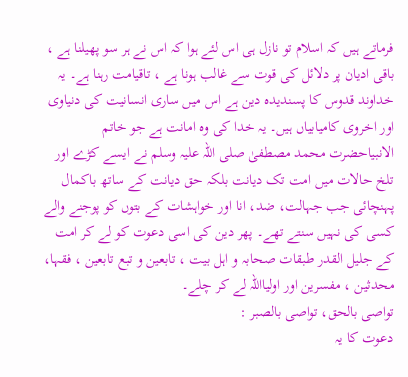فرماتے ہیں کہ اسلام تو نازل ہی اس لئے ہوا کہ اس نے ہر سو پھیلنا ہے ، باقی ادیان پر دلائل کی قوت سے غالب ہونا ہے ، تاقیامت رہنا ہے۔ یہ خداوند قدوس کا پسندیدہ دین ہے اس میں ساری انسانیت کی دنیاوی اور اخروی کامیابیاں ہیں۔ یہ خدا کی وہ امانت ہے جو خاتم الانبیاحضرت محمد مصطفیٰ صلی اللہ علیہ وسلم نے ایسے کڑے اور تلخ حالات میں امت تک دیانت بلکہ حق دیانت کے ساتھ باکمال پہنچائی جب جہالت، ضد، انا اور خواہشات کے بتوں کو پوجنے والے کسی کی نہیں سنتے تھے۔ پھر دین کی اسی دعوت کو لے کر امت کے جلیل القدر طبقات صحابہ و اہل بیت ، تابعین و تبع تابعین ، فقہا، محدثین ، مفسرین اور اولیااللہ لے کر چلے۔
تواصی بالحق، تواصی بالصبر :
دعوت کا یہ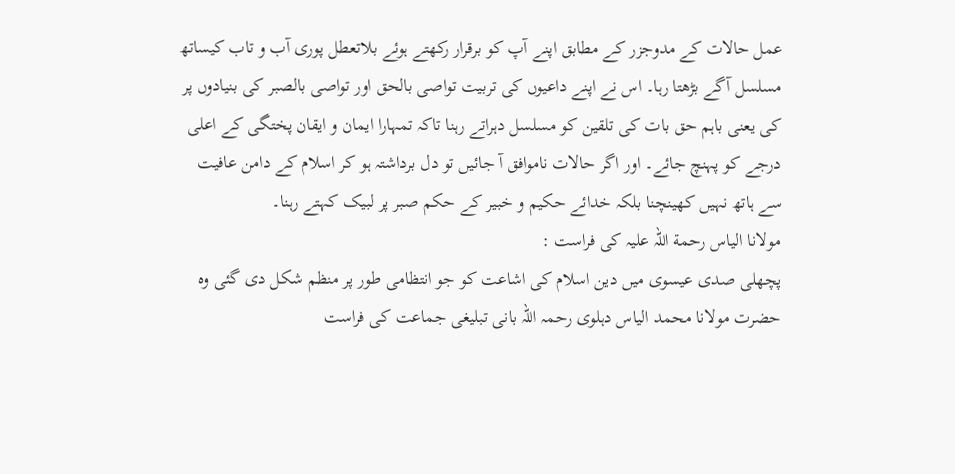عمل حالات کے مدوجزر کے مطابق اپنے آپ کو برقرار رکھتے ہوئے بلاتعطل پوری آب و تاب کیساتھ مسلسل آگے بڑھتا رہا۔ اس نے اپنے داعیوں کی تربیت تواصی بالحق اور تواصی بالصبر کی بنیادوں پر کی یعنی باہم حق بات کی تلقین کو مسلسل دہراتے رہنا تاکہ تمہارا ایمان و ایقان پختگی کے اعلی درجے کو پہنچ جائے۔ اور اگر حالات ناموافق آ جائیں تو دل برداشتہ ہو کر اسلام کے دامن عافیت سے ہاتھ نہیں کھینچنا بلکہ خدائے حکیم و خبیر کے حکم صبر پر لبیک کہتے رہنا۔
مولانا الیاس رحمة اللہ علیہ کی فراست :
پچھلی صدی عیسوی میں دین اسلام کی اشاعت کو جو انتظامی طور پر منظم شکل دی گئی وہ حضرت مولانا محمد الیاس دہلوی رحمہ اللہ بانی تبلیغی جماعت کی فراست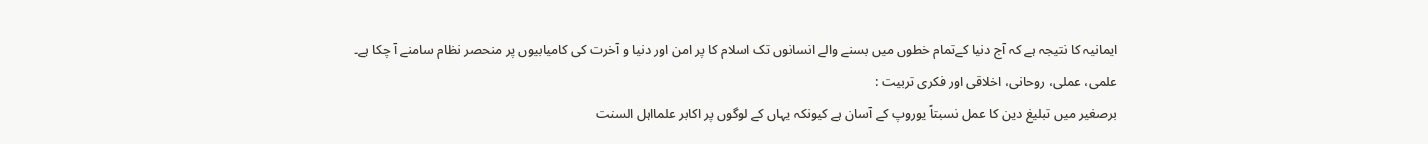ایمانیہ کا نتیجہ ہے کہ آج دنیا کےتمام خطوں میں بسنے والے انسانوں تک اسلام کا پر امن اور دنیا و آخرت کی کامیابیوں پر منحصر نظام سامنے آ چکا ہے۔
علمی، عملی، روحانی، اخلاقی اور فکری تربیت :
برصغیر میں تبلیغ دین کا عمل نسبتاً یوروپ کے آسان ہے کیونکہ یہاں کے لوگوں پر اکابر علمااہل السنت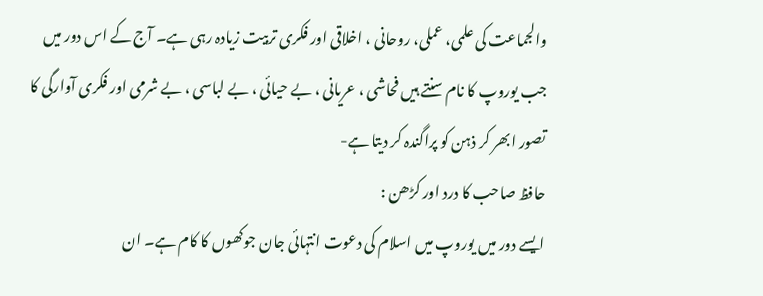والجماعت کی علمی، عملی، روحانی ، اخلاقی اور فکری تربیت زیادہ رہی ہے۔ آج کے اس دور میں جب یوروپ کا نام سنتے ہیں فحاشی ، عریانی ، بے حیائی ، بے لباسی ، بے شرمی اور فکری آوارگی کا تصور ابھر کر ذہن کو پراگندہ کر دیتا ہے-
حافظ صاحب کا درد اور کڑھن :
ایسے دور میں یوروپ میں اسلام کی دعوت انتہائی جان جوکھوں کا کام ہے۔ ان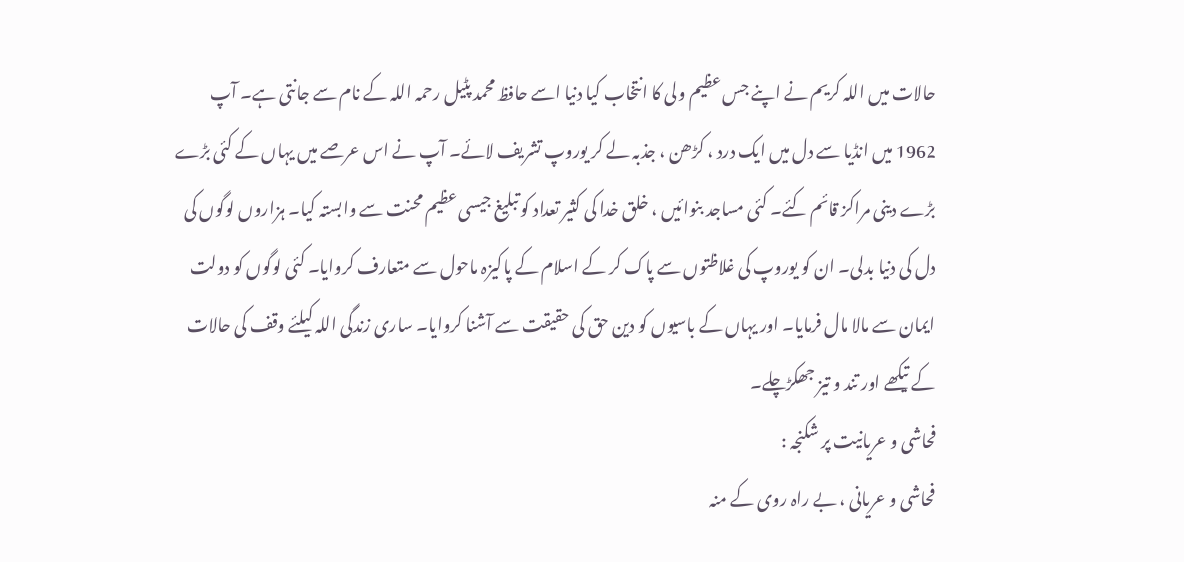حالات میں اللہ کریم نے اپنے جس عظیم ولی کا انتخاب کیا دنیا اسے حافظ محمد پٹیل رحمہ اللہ کے نام سے جانتی ہے۔ آپ 1962 میں انڈیا سے دل میں ایک درد ، کڑھن ، جذبہ لے کر یوروپ تشریف لائے۔ آپ نے اس عرصے میں یہاں کے کئی بڑے بڑے دینی مراکز قائم کئے۔ کئی مساجد بنوائیں ، خلق خدا کی کثیر تعداد کو تبلیغ جیسی عظیم محنت سے وابستہ کیا۔ ہزاروں لوگوں کی دل کی دنیا بدلی۔ ان کو یوروپ کی غلاظتوں سے پاک کر کے اسلام کے پاکیزہ ماحول سے متعارف کروایا۔ کئی لوگوں کو دولت ایمان سے مالا مال فرمایا۔ اور یہاں کے باسیوں کو دین حق کی حقیقت سے آشنا کروایا۔ ساری زندگی اللہ کیلئے وقف کی حالات کے تیکھے اور تند و تیز جھکڑچلے۔
فحاشی و عریانیت پر شکنجہ :
فحاشی و عریانی ، بے راہ روی کے منہ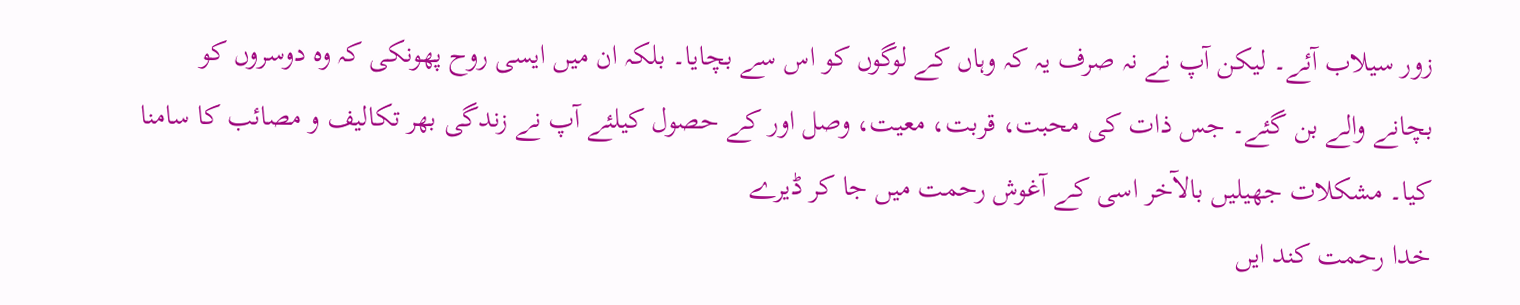زور سیلاب آئے۔ لیکن آپ نے نہ صرف یہ کہ وہاں کے لوگوں کو اس سے بچایا۔ بلکہ ان میں ایسی روح پھونکی کہ وہ دوسروں کو بچانے والے بن گئے۔ جس ذات کی محبت، قربت، معیت، وصل اور کے حصول کیلئے آپ نے زندگی بھر تکالیف و مصائب کا سامنا کیا۔ مشکلات جھیلیں بالآخر اسی کے آغوش رحمت میں جا کر ڈیرے
خدا رحمت کند ایں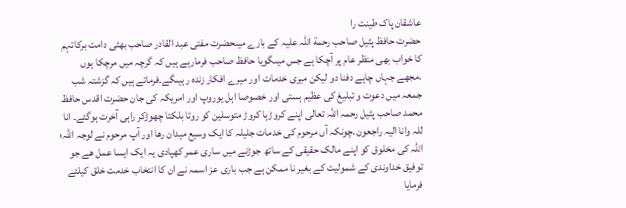عاشقان پاک طینت را
حضرت حافظ پٹیل صاحب رحمة اللہ علیہ کے بارے میںحضرت مفتی عبد القادر صاحب بھٹی دامت برکاتہم کا خواب بھی منظر عام پر آچکا ہے جس میںگویا حافظ صاحب فرمارہے ہیں کہ گرچہ میں مرچکا ہوں ،مجھے جہاں چاہے دفنا دو لیکن میری خدمات اور میرے افکار زندہ رہیںگے۔فرماتے ہیں کہ گزشتہ شب جمعہ میں دعوت و تبلیغ کی عظیم ہستی اور خصوصا اہل یوروپ اور امریکہ کی جان حضرت اقدس حافظ محمد صاحب پٹیل رحمہ اللہ تعالی اپنے کروڑہا کروڑ متوسلین کو روتا بلکتا چھوڑکر راہی آخرت ہوگئے۔ انا للہ وانا الیہ راجعون۔چونکہ آں مرحوم کی خدمات جلیلہ کا ایک وسیع میدان رھا اور آپ مرحوم نے لوجہ اللہ؛ اللہ کی مخلوق کو اپنے مالک حقیقی کے ساتھ جوڑنے میں ساری عمر کھپادی یہ ایک ایسا عمل ھے جو توفیق خداوندی کے شمولیت کے بغیر نا ممکن ہے جب باری عز اسمہ نے ان کا انتخاب خدمت خلق کیلئے فرمایا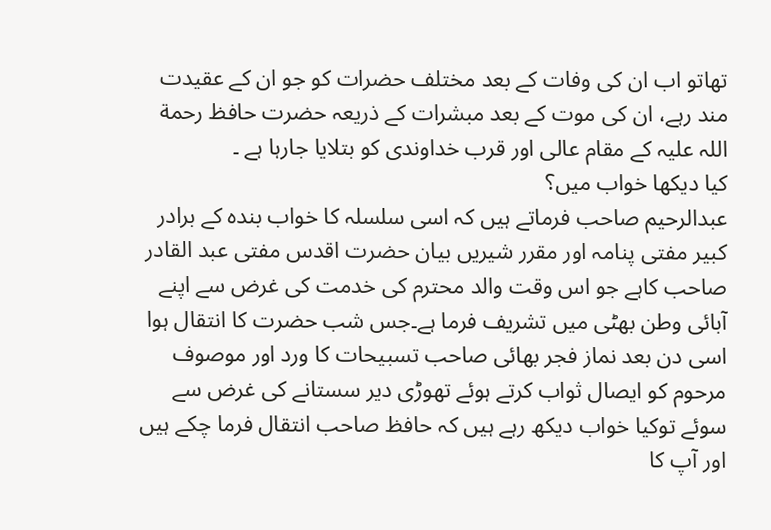تھاتو اب ان کی وفات کے بعد مختلف حضرات کو جو ان کے عقیدت مند رہے، ان کی موت کے بعد مبشرات کے ذریعہ حضرت حافظ رحمة اللہ علیہ کے مقام عالی اور قرب خداوندی کو بتلایا جارہا ہے ۔
کیا دیکھا خواب میں؟
عبدالرحیم صاحب فرماتے ہیں کہ اسی سلسلہ کا خواب بندہ کے برادر کبیر مفتی پنامہ اور مقرر شیریں بیان حضرت اقدس مفتی عبد القادر صاحب کاہے جو اس وقت والد محترم کی خدمت کی غرض سے اپنے آبائی وطن بھٹی میں تشریف فرما ہے۔جس شب حضرت کا انتقال ہوا اسی دن بعد نماز فجر بھائی صاحب تسبیحات کا ورد اور موصوف مرحوم کو ایصال ثواب کرتے ہوئے تھوڑی دیر سستانے کی غرض سے سوئے توکیا خواب دیکھ رہے ہیں کہ حافظ صاحب انتقال فرما چکے ہیں اور آپ کا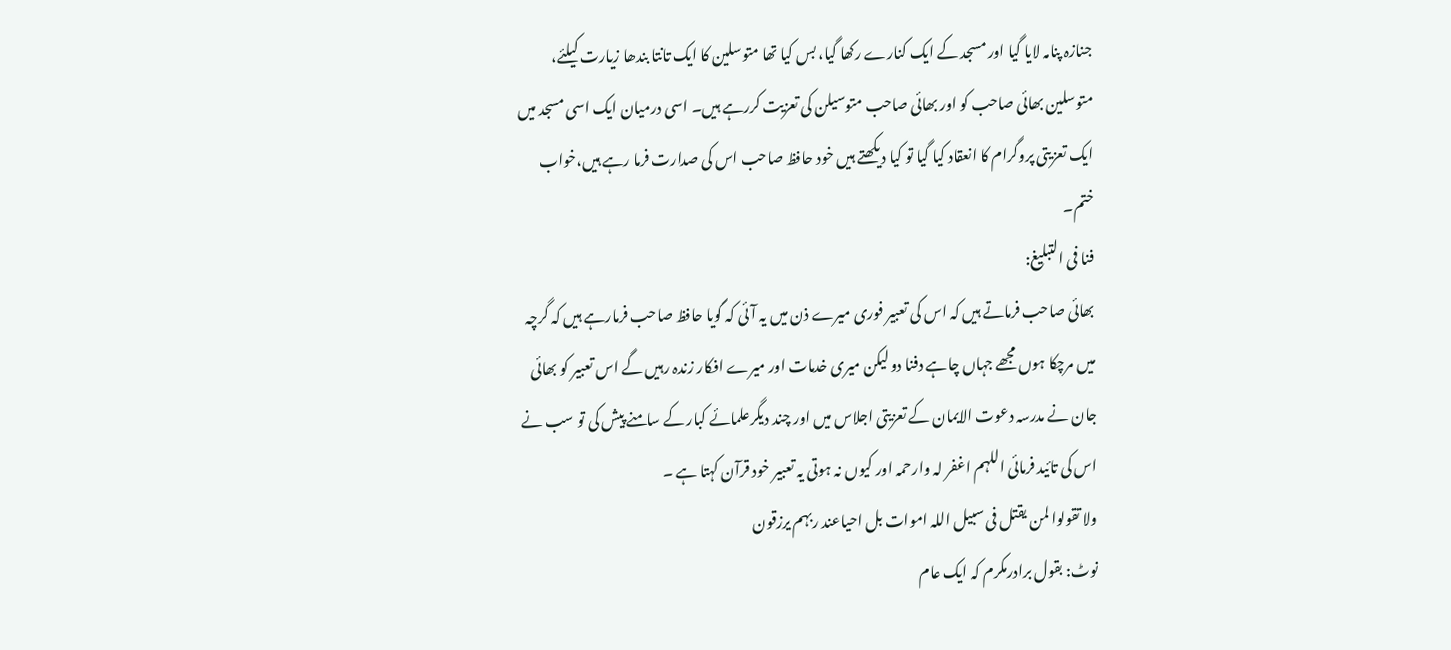جنازہ پنامہ لایا گیا اور مسجد کے ایک کنارے رکھا گیا، بس کیا تھا متوسلین کا ایک تانتا بندھا زیارت کیلئے، متوسلین بھائی صاحب کو اور بھائی صاحب متوسیلن کی تعزیت کررہے ہیں۔ اسی درمیان ایک اسی مسجد میں ایک تعزیتی پروگرام کا انعقاد کیا گیا تو کیا دیکھتے ہیں خود حافظ صاحب اس کی صدارت فرما رہے ہیں،خواب ختم۔
فنا فی التبلیغ:
بھائی صاحب فرماتے ہیں کہ اس کی تعبیر فوری میرے ذن میں یہ آئی کہ گویا حافظ صاحب فرمارہے ہیں کہ گرچہ میں مرچکا ہوں مجھے جہاں چاہے دفنا دو لیکن میری خدمات اور میرے افکار زندہ رہیں گے اس تعبیر کو بھائی جان نے مدرسہ دعوت الایمان کے تعزیتی اجلاس میں اور چند دیگرعلمائے کبار کے سامنے پیش کی تو سب نے اس کی تائید فرمائی اللہم اغفر لہ وارحمہ اور کیوں نہ ہوتی یہ تعبیر خود قرآن کہتا ہے ۔
ولا تقولوا لمن یقتل فی سبیل اللہ اموات بل احیاعند ربہم یرزقون
نوٹ: بقول برادرمکرم کہ ایک عام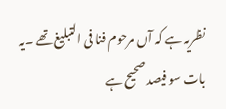نظریہ ہے کہ آں مرحوم فنا فی التبلیغ تھے ۔یہ بات سو فیصد صحیح ہے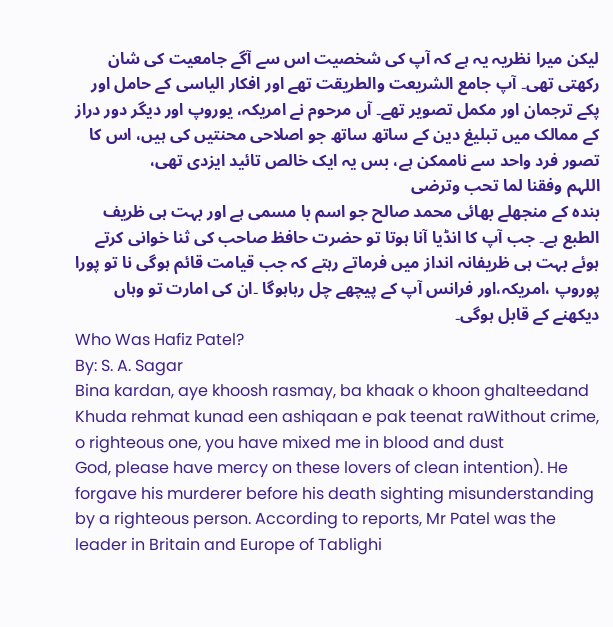لیکن میرا نظریہ یہ ہے کہ آپ کی شخصیت اس سے آگے جامعیت کی شان رکھتی تھی۔ آپ جامع الشریعت والطریقت تھے اور افکار الیاسی کے حامل اور پکے ترجمان اور مکمل تصویر تھے۔ آں مرحوم نے امریکہ، یوروپ اور دیگر دور دراز کے ممالک میں تبلیغ دین کے ساتھ ساتھ جو اصلاحی محنتیں کی ہیں، اس کا تصور فرد واحد سے ناممکن ہے، بس یہ ایک خالص تائید ایزدی تھی،
اللہم وفقنا لما تحب وترضی
بندہ کے منجھلے بھائی محمد صالح جو اسم با مسمی ہے اور بہت ہی ظریف الطبع ہے۔ جب آپ کا انڈیا آنا ہوتا تو حضرت حافظ صاحب کی ثنا خوانی کرتے ہوئے بہت ہی ظریفانہ انداز میں فرماتے رہتے کہ جب قیامت قائم ہوگی نا تو پورا پوروپ ،امریکہ،اور فرانس آپ کے پیچھے چل رہاہوگا ۔ان کی امارت تو وہاں دیکھنے کے قابل ہوگی۔
Who Was Hafiz Patel?
By: S. A. Sagar
Bina kardan, aye khoosh rasmay, ba khaak o khoon ghalteedand
Khuda rehmat kunad een ashiqaan e pak teenat raWithout crime, o righteous one, you have mixed me in blood and dust
God, please have mercy on these lovers of clean intention). He forgave his murderer before his death sighting misunderstanding by a righteous person. According to reports, Mr Patel was the leader in Britain and Europe of Tablighi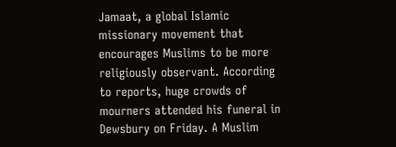Jamaat, a global Islamic missionary movement that encourages Muslims to be more religiously observant. According to reports, huge crowds of mourners attended his funeral in Dewsbury on Friday. A Muslim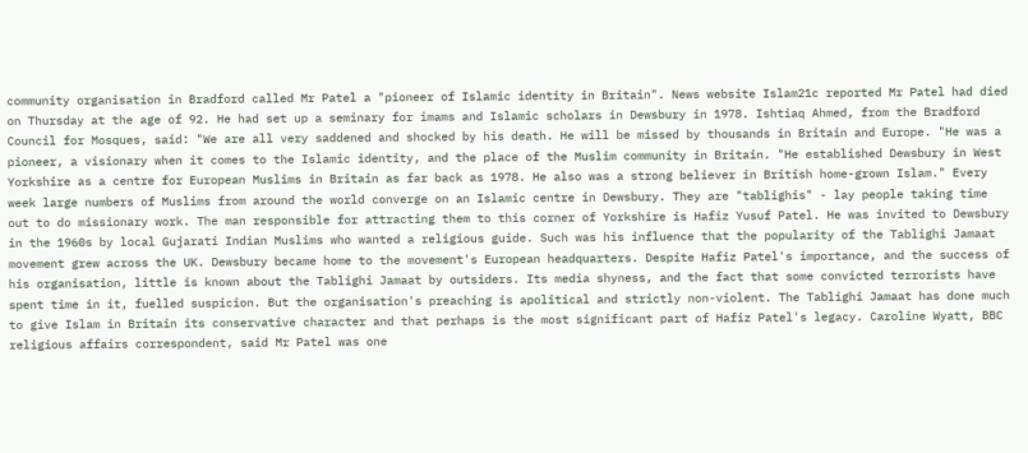community organisation in Bradford called Mr Patel a "pioneer of Islamic identity in Britain". News website Islam21c reported Mr Patel had died on Thursday at the age of 92. He had set up a seminary for imams and Islamic scholars in Dewsbury in 1978. Ishtiaq Ahmed, from the Bradford Council for Mosques, said: "We are all very saddened and shocked by his death. He will be missed by thousands in Britain and Europe. "He was a pioneer, a visionary when it comes to the Islamic identity, and the place of the Muslim community in Britain. "He established Dewsbury in West Yorkshire as a centre for European Muslims in Britain as far back as 1978. He also was a strong believer in British home-grown Islam." Every week large numbers of Muslims from around the world converge on an Islamic centre in Dewsbury. They are "tablighis" - lay people taking time out to do missionary work. The man responsible for attracting them to this corner of Yorkshire is Hafiz Yusuf Patel. He was invited to Dewsbury in the 1960s by local Gujarati Indian Muslims who wanted a religious guide. Such was his influence that the popularity of the Tablighi Jamaat movement grew across the UK. Dewsbury became home to the movement's European headquarters. Despite Hafiz Patel's importance, and the success of his organisation, little is known about the Tablighi Jamaat by outsiders. Its media shyness, and the fact that some convicted terrorists have spent time in it, fuelled suspicion. But the organisation's preaching is apolitical and strictly non-violent. The Tablighi Jamaat has done much to give Islam in Britain its conservative character and that perhaps is the most significant part of Hafiz Patel's legacy. Caroline Wyatt, BBC religious affairs correspondent, said Mr Patel was one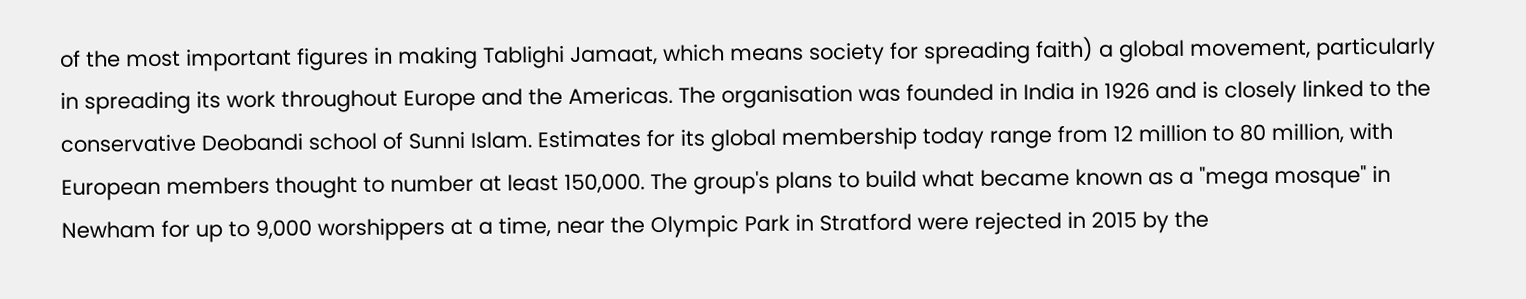of the most important figures in making Tablighi Jamaat, which means society for spreading faith) a global movement, particularly in spreading its work throughout Europe and the Americas. The organisation was founded in India in 1926 and is closely linked to the conservative Deobandi school of Sunni Islam. Estimates for its global membership today range from 12 million to 80 million, with European members thought to number at least 150,000. The group's plans to build what became known as a "mega mosque" in Newham for up to 9,000 worshippers at a time, near the Olympic Park in Stratford were rejected in 2015 by the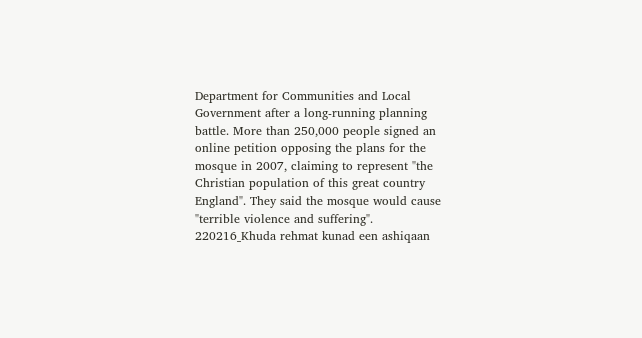Department for Communities and Local Government after a long-running planning battle. More than 250,000 people signed an online petition opposing the plans for the mosque in 2007, claiming to represent "the Christian population of this great country England". They said the mosque would cause "terrible violence and suffering".
220216_Khuda rehmat kunad een ashiqaan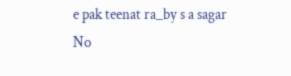e pak teenat ra_by s a sagar
No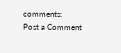comments:
Post a Comment